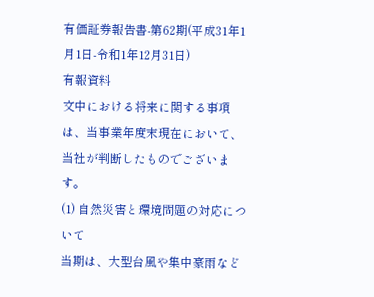有価証券報告書-第62期(平成31年1月1日-令和1年12月31日)
有報資料
文中における将来に関する事項は、当事業年度末現在において、当社が判断したものでございます。
(1) 自然災害と環境問題の対応について
当期は、大型台風や集中豪雨など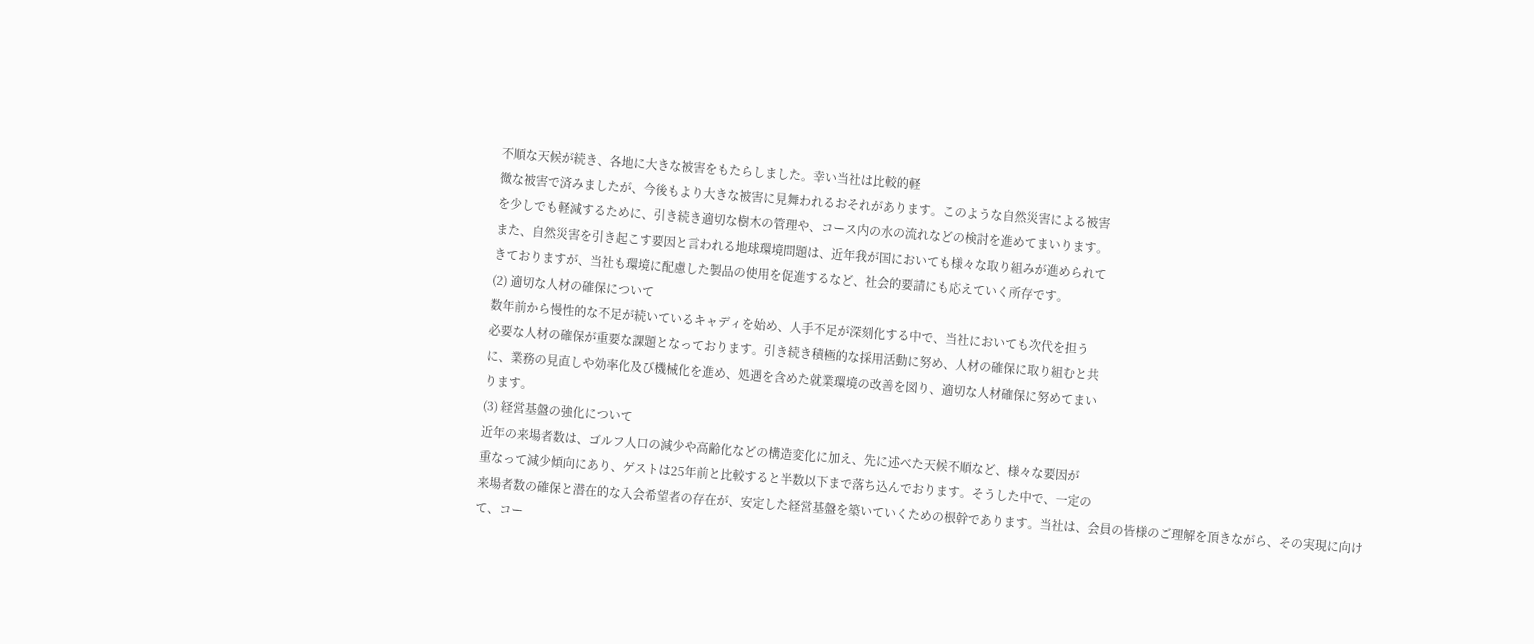不順な天候が続き、各地に大きな被害をもたらしました。幸い当社は比較的軽
微な被害で済みましたが、今後もより大きな被害に見舞われるおそれがあります。このような自然災害による被害
を少しでも軽減するために、引き続き適切な樹木の管理や、コース内の水の流れなどの検討を進めてまいります。
また、自然災害を引き起こす要因と言われる地球環境問題は、近年我が国においても様々な取り組みが進められて
きておりますが、当社も環境に配慮した製品の使用を促進するなど、社会的要請にも応えていく所存です。
(2) 適切な人材の確保について
数年前から慢性的な不足が続いているキャディを始め、人手不足が深刻化する中で、当社においても次代を担う
必要な人材の確保が重要な課題となっております。引き続き積極的な採用活動に努め、人材の確保に取り組むと共
に、業務の見直しや効率化及び機械化を進め、処遇を含めた就業環境の改善を図り、適切な人材確保に努めてまい
ります。
(3) 経営基盤の強化について
近年の来場者数は、ゴルフ人口の減少や高齢化などの構造変化に加え、先に述べた天候不順など、様々な要因が
重なって減少傾向にあり、ゲストは25年前と比較すると半数以下まで落ち込んでおります。そうした中で、一定の
来場者数の確保と潜在的な入会希望者の存在が、安定した経営基盤を築いていくための根幹であります。当社は、会員の皆様のご理解を頂きながら、その実現に向けて、コー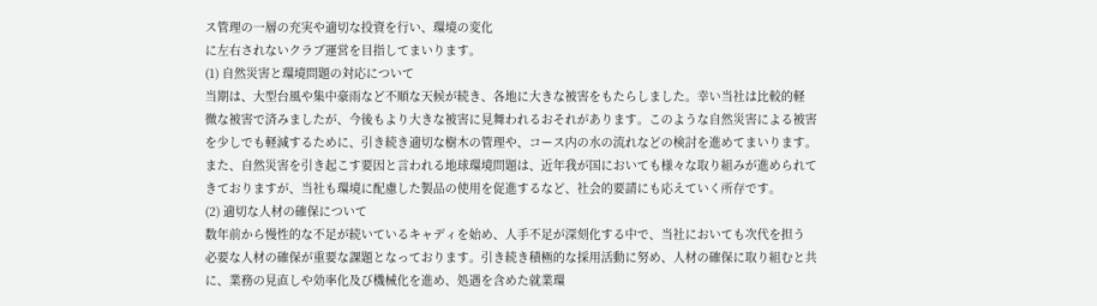ス管理の一層の充実や適切な投資を行い、環境の変化
に左右されないクラブ運営を目指してまいります。
(1) 自然災害と環境問題の対応について
当期は、大型台風や集中豪雨など不順な天候が続き、各地に大きな被害をもたらしました。幸い当社は比較的軽
微な被害で済みましたが、今後もより大きな被害に見舞われるおそれがあります。このような自然災害による被害
を少しでも軽減するために、引き続き適切な樹木の管理や、コース内の水の流れなどの検討を進めてまいります。
また、自然災害を引き起こす要因と言われる地球環境問題は、近年我が国においても様々な取り組みが進められて
きておりますが、当社も環境に配慮した製品の使用を促進するなど、社会的要請にも応えていく所存です。
(2) 適切な人材の確保について
数年前から慢性的な不足が続いているキャディを始め、人手不足が深刻化する中で、当社においても次代を担う
必要な人材の確保が重要な課題となっております。引き続き積極的な採用活動に努め、人材の確保に取り組むと共
に、業務の見直しや効率化及び機械化を進め、処遇を含めた就業環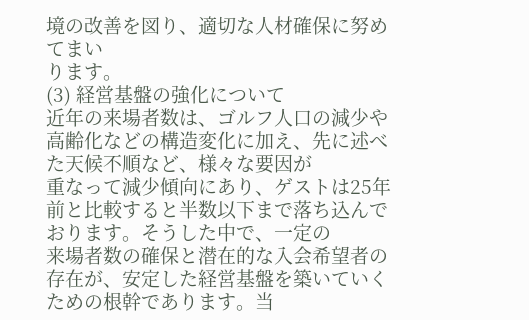境の改善を図り、適切な人材確保に努めてまい
ります。
(3) 経営基盤の強化について
近年の来場者数は、ゴルフ人口の減少や高齢化などの構造変化に加え、先に述べた天候不順など、様々な要因が
重なって減少傾向にあり、ゲストは25年前と比較すると半数以下まで落ち込んでおります。そうした中で、一定の
来場者数の確保と潜在的な入会希望者の存在が、安定した経営基盤を築いていくための根幹であります。当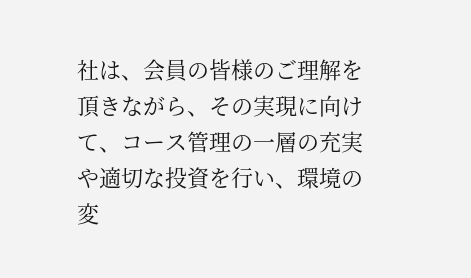社は、会員の皆様のご理解を頂きながら、その実現に向けて、コース管理の一層の充実や適切な投資を行い、環境の変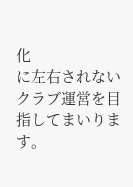化
に左右されないクラブ運営を目指してまいります。